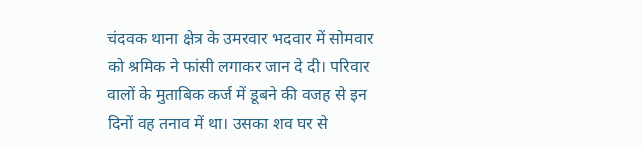चंदवक थाना क्षेत्र के उमरवार भदवार में सोमवार को श्रमिक ने फांसी लगाकर जान दे दी। परिवार वालों के मुताबिक कर्ज में डूबने की वजह से इन दिनों वह तनाव में था। उसका शव घर से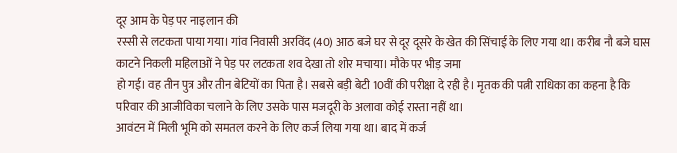दूर आम के पेड़ पर नाइलान की
रस्सी से लटकता पाया गया। गांव निवासी अरविंद (40) आठ बजे घर से दूर दूसरे के खेत की सिंचाई के लिए गया था। करीब नौ बजे घास काटने निकली महिलाओं ने पेड़ पर लटकता शव देखा तो शोर मचाया। मौके पर भीड़ जमा
हो गई। वह तीन पुत्र और तीन बेटियों का पिता है। सबसे बड़ी बेटी 10वीं की परीक्षा दे रही है। मृतक की पत्नी राधिका का कहना है कि परिवार की आजीविका चलाने के लिए उसके पास मजदूरी के अलावा कोई रास्ता नहीं था।
आवंटन में मिली भूमि को समतल करने के लिए कर्ज लिया गया था। बाद में कर्ज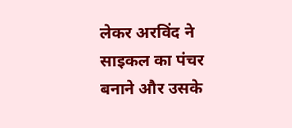लेकर अरविंद ने साइकल का पंचर बनाने और उसके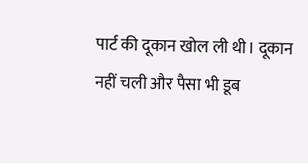पार्ट की दूकान खोल ली थी। दूकान नहीं चली और पैसा भी डूब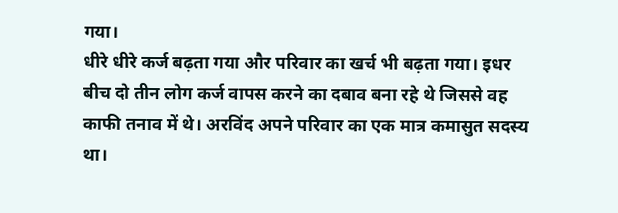गया।
धीरे धीरे कर्ज बढ़ता गया और परिवार का खर्च भी बढ़ता गया। इधर बीच दो तीन लोग कर्ज वापस करने का दबाव बना रहे थे जिससे वह काफी तनाव में थे। अरविंद अपने परिवार का एक मात्र कमासुत सदस्य था।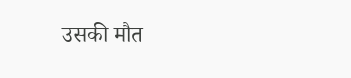उसकी मौत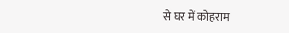से घर में कोहराम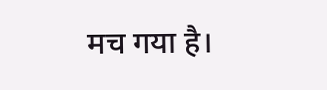मच गया है।